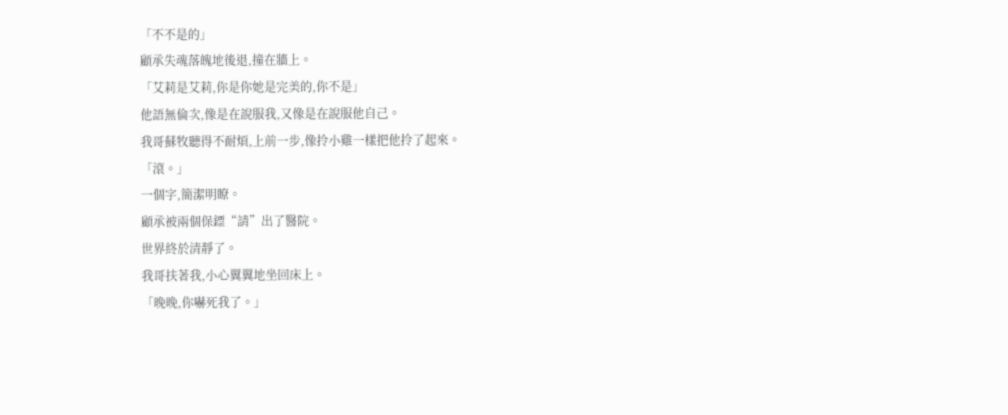「不不是的」
顧承失魂落魄地後退,撞在牆上。
「艾莉是艾莉,你是你她是完美的,你不是」
他語無倫次,像是在說服我,又像是在說服他自己。
我哥蘇牧聽得不耐煩,上前一步,像拎小雞一樣把他拎了起來。
「滾。」
一個字,簡潔明瞭。
顧承被兩個保鏢“請”出了醫院。
世界終於清靜了。
我哥扶著我,小心翼翼地坐回床上。
「晚晚,你嚇死我了。」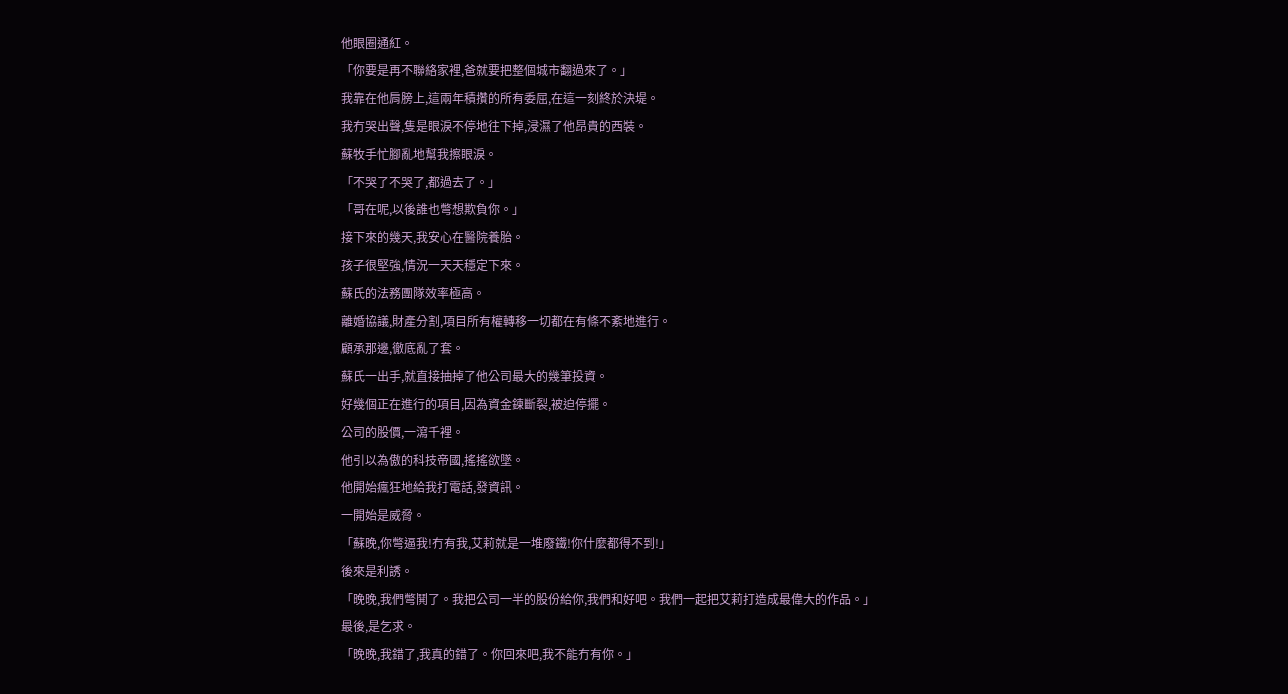他眼圈通紅。
「你要是再不聯絡家裡,爸就要把整個城市翻過來了。」
我靠在他肩膀上,這兩年積攢的所有委屈,在這一刻終於決堤。
我冇哭出聲,隻是眼淚不停地往下掉,浸濕了他昂貴的西裝。
蘇牧手忙腳亂地幫我擦眼淚。
「不哭了不哭了,都過去了。」
「哥在呢,以後誰也彆想欺負你。」
接下來的幾天,我安心在醫院養胎。
孩子很堅強,情況一天天穩定下來。
蘇氏的法務團隊效率極高。
離婚協議,財產分割,項目所有權轉移一切都在有條不紊地進行。
顧承那邊,徹底亂了套。
蘇氏一出手,就直接抽掉了他公司最大的幾筆投資。
好幾個正在進行的項目,因為資金鍊斷裂,被迫停擺。
公司的股價,一瀉千裡。
他引以為傲的科技帝國,搖搖欲墜。
他開始瘋狂地給我打電話,發資訊。
一開始是威脅。
「蘇晚,你彆逼我!冇有我,艾莉就是一堆廢鐵!你什麼都得不到!」
後來是利誘。
「晚晚,我們彆鬨了。我把公司一半的股份給你,我們和好吧。我們一起把艾莉打造成最偉大的作品。」
最後,是乞求。
「晚晚,我錯了,我真的錯了。你回來吧,我不能冇有你。」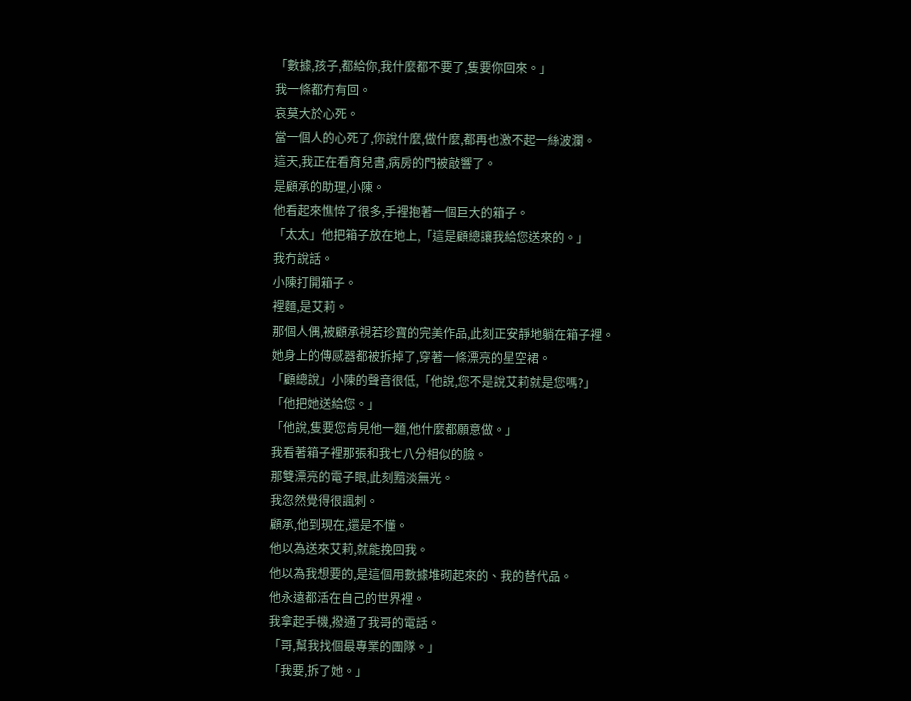「數據,孩子,都給你,我什麼都不要了,隻要你回來。」
我一條都冇有回。
哀莫大於心死。
當一個人的心死了,你說什麼,做什麼,都再也激不起一絲波瀾。
這天,我正在看育兒書,病房的門被敲響了。
是顧承的助理,小陳。
他看起來憔悴了很多,手裡抱著一個巨大的箱子。
「太太」他把箱子放在地上,「這是顧總讓我給您送來的。」
我冇說話。
小陳打開箱子。
裡麵,是艾莉。
那個人偶,被顧承視若珍寶的完美作品,此刻正安靜地躺在箱子裡。
她身上的傳感器都被拆掉了,穿著一條漂亮的星空裙。
「顧總說」小陳的聲音很低,「他說,您不是說艾莉就是您嗎?」
「他把她送給您。」
「他說,隻要您肯見他一麵,他什麼都願意做。」
我看著箱子裡那張和我七八分相似的臉。
那雙漂亮的電子眼,此刻黯淡無光。
我忽然覺得很諷刺。
顧承,他到現在,還是不懂。
他以為送來艾莉,就能挽回我。
他以為我想要的,是這個用數據堆砌起來的、我的替代品。
他永遠都活在自己的世界裡。
我拿起手機,撥通了我哥的電話。
「哥,幫我找個最專業的團隊。」
「我要,拆了她。」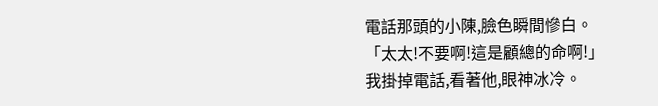電話那頭的小陳,臉色瞬間慘白。
「太太!不要啊!這是顧總的命啊!」
我掛掉電話,看著他,眼神冰冷。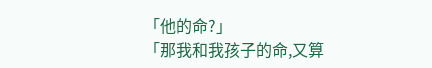「他的命?」
「那我和我孩子的命,又算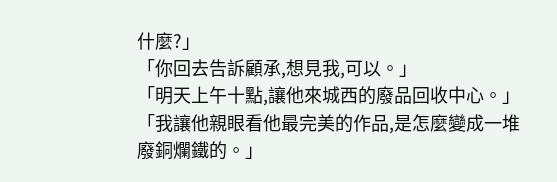什麼?」
「你回去告訴顧承,想見我,可以。」
「明天上午十點,讓他來城西的廢品回收中心。」
「我讓他親眼看他最完美的作品,是怎麼變成一堆廢銅爛鐵的。」